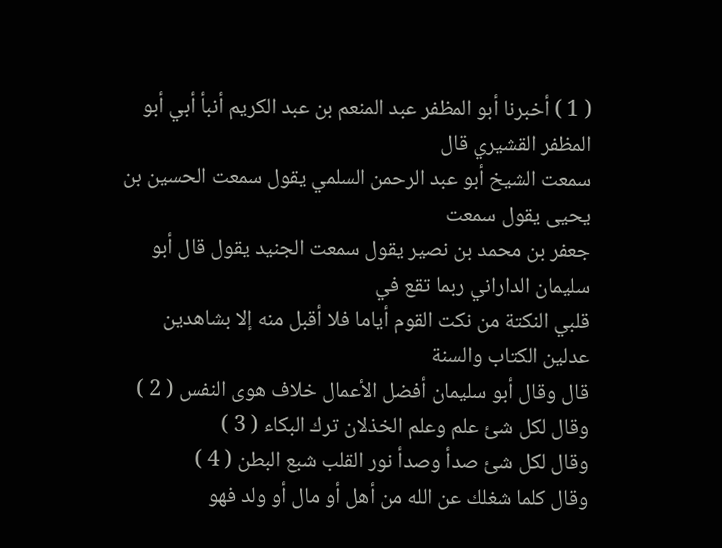( 1 ) أخبرنا أبو المظفر عبد المنعم بن عبد الكريم أنبأ أبي أبو المظفر القشيري قال
سمعت الشيخ أبو عبد الرحمن السلمي يقول سمعت الحسين بن يحيى يقول سمعت
جعفر بن محمد بن نصير يقول سمعت الجنيد يقول قال أبو سليمان الداراني ربما تقع في
قلبي النكتة من نكت القوم أياما فلا أقبل منه إلا بشاهدين عدلين الكتاب والسنة
قال وقال أبو سليمان أفضل الأعمال خلاف هوى النفس ( 2 )
وقال لكل شئ علم وعلم الخذلان ترك البكاء ( 3 )
وقال لكل شئ صدأ وصدأ نور القلب شبع البطن ( 4 )
وقال كلما شغلك عن الله من أهل أو مال أو ولد فهو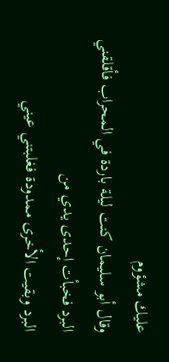عليك مشؤوم
وقال أبو سليمان كنت ليلة باردة في المحراب فأقلقني البرد فخبأت إحدى يدي من
البرد وبقيت الأخرى ممدودة فغلبتني عيني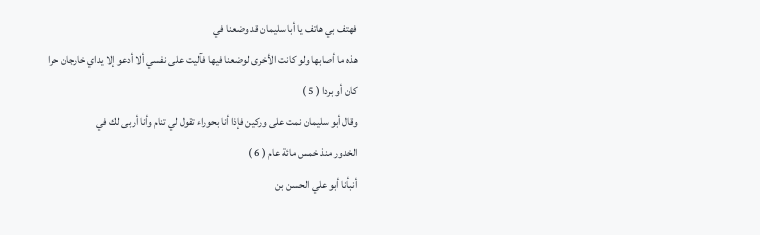فهتف بي هاتف يا أبا سليمان قد وضعنا في
هذه ما أصابها ولو كانت الأخرى لوضعنا فيها فآليت على نفسي ألا أدعو إلا يداي خارجان حرا
كان أو بردا ( 5 )
وقال أبو سليمان نمت على وركين فإذا أنا بحوراء تقول لي تنام وأنا أربى لك في
الخدور منذ خمس مائة عام ( 6 )
أنبأنا أبو علي الحسن بن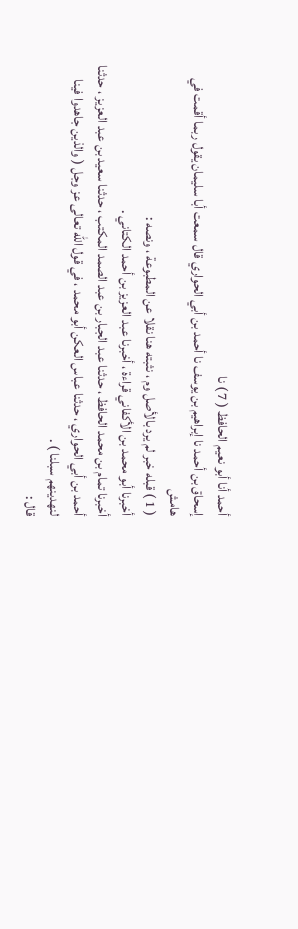أحمد أنا أبو نعيم الحافظ ( 7 ) نا
إسحاق بن أحمد نا إبراهيم بن يوسف نا أحمد بن أبي الحواري قال سمعت أبا سليمان يقول ربما أقمت في
هامش
( 1 ) قبله خبر لم يرد بالأصل وم ، نثبته هنا نقلا عن المطبوعة ، ونصه :
أخبرنا أبو محمد بن الأكفاني قراءة ، أخبرنا عبد العزيز بن أحمد الكتاني .
أخبرنا تمام بن محمد الحافظ ، حدثنا عبد الجبار بن عبد الصمد المكتب ، حدثنا سعيد بن عبد العزيز ، حدثنا
أحمد بن أبي الحواري ، حدثنا عباس العكن أبو محمد ، في قول الله تعالى عز وجل ( والذين جاهدوا فينا
لنهدينهم سبلنا ) .
قال :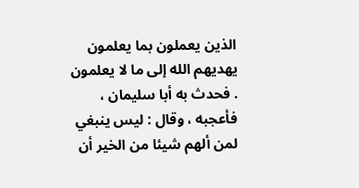الذين يعملون بما يعلمون يهديهم الله إلى ما لا يعلمون . فحدث به أبا سليمان ، فأعجبه ، وقال : ليس ينبغي
لمن ألهم شيئا من الخير أن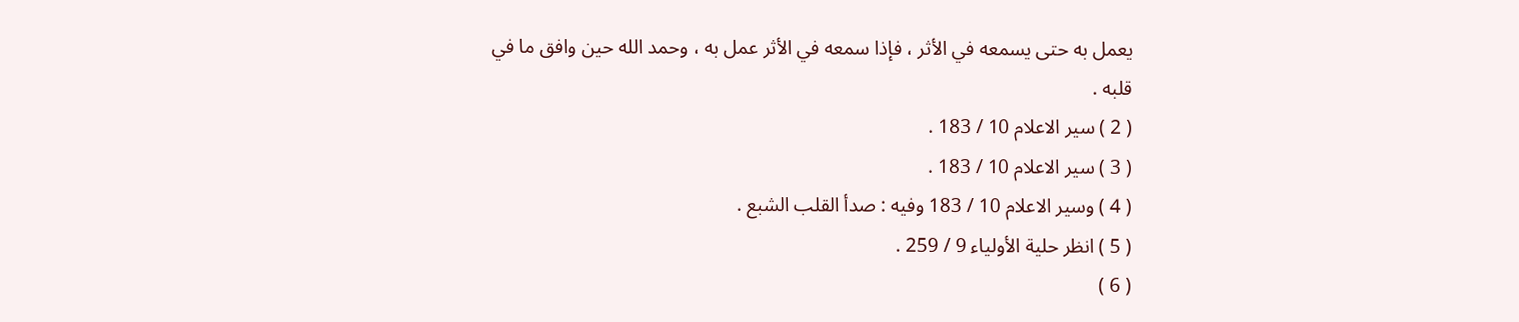يعمل به حتى يسمعه في الأثر ، فإذا سمعه في الأثر عمل به ، وحمد الله حين وافق ما في
قلبه .
( 2 ) سير الاعلام 10 / 183 .
( 3 ) سير الاعلام 10 / 183 .
( 4 ) وسير الاعلام 10 / 183 وفيه : صدأ القلب الشبع .
( 5 ) انظر حلية الأولياء 9 / 259 .
( 6 )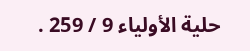حلية الأولياء 9 / 259 .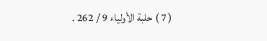( 7 ) حلبة الأولياء 9 / 262 .